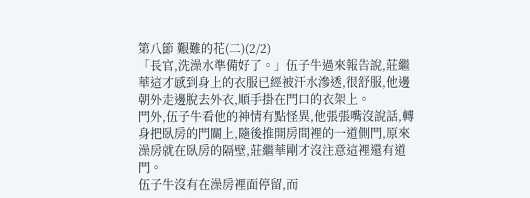第八節 艱難的花(二)(2/2)
「長官,洗澡水準備好了。」伍子牛過來報告說,莊繼華這才感到身上的衣服已經被汗水滲透,很舒服,他邊朝外走邊脫去外衣,順手掛在門口的衣架上。
門外,伍子牛看他的神情有點怪異,他張張嘴沒說話,轉身把臥房的門關上,隨後推開房間裡的一道側門,原來澡房就在臥房的隔壁,莊繼華剛才沒注意這裡還有道門。
伍子牛沒有在澡房裡面停留,而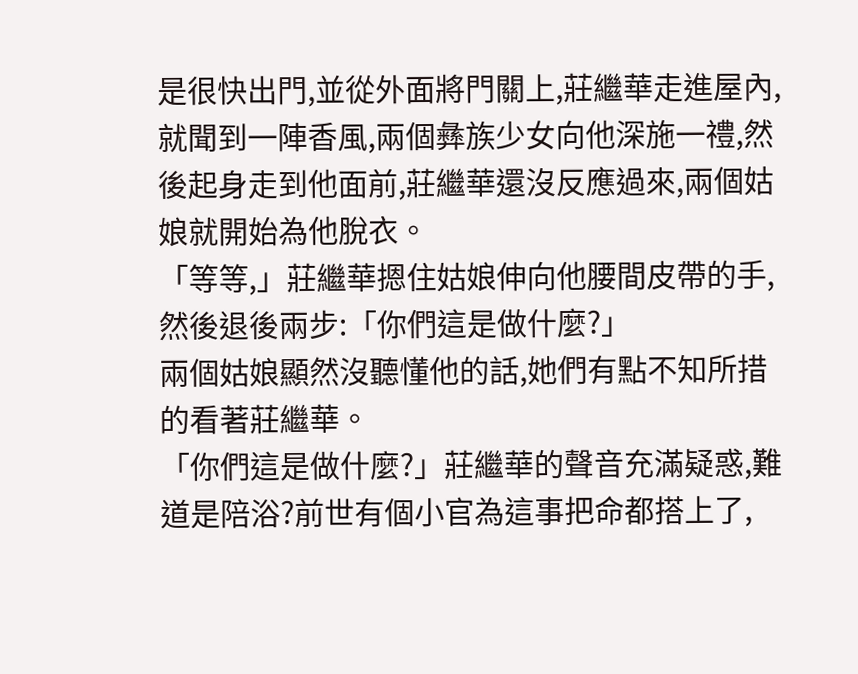是很快出門,並從外面將門關上,莊繼華走進屋內,就聞到一陣香風,兩個彝族少女向他深施一禮,然後起身走到他面前,莊繼華還沒反應過來,兩個姑娘就開始為他脫衣。
「等等,」莊繼華摁住姑娘伸向他腰間皮帶的手,然後退後兩步:「你們這是做什麼?」
兩個姑娘顯然沒聽懂他的話,她們有點不知所措的看著莊繼華。
「你們這是做什麼?」莊繼華的聲音充滿疑惑,難道是陪浴?前世有個小官為這事把命都搭上了,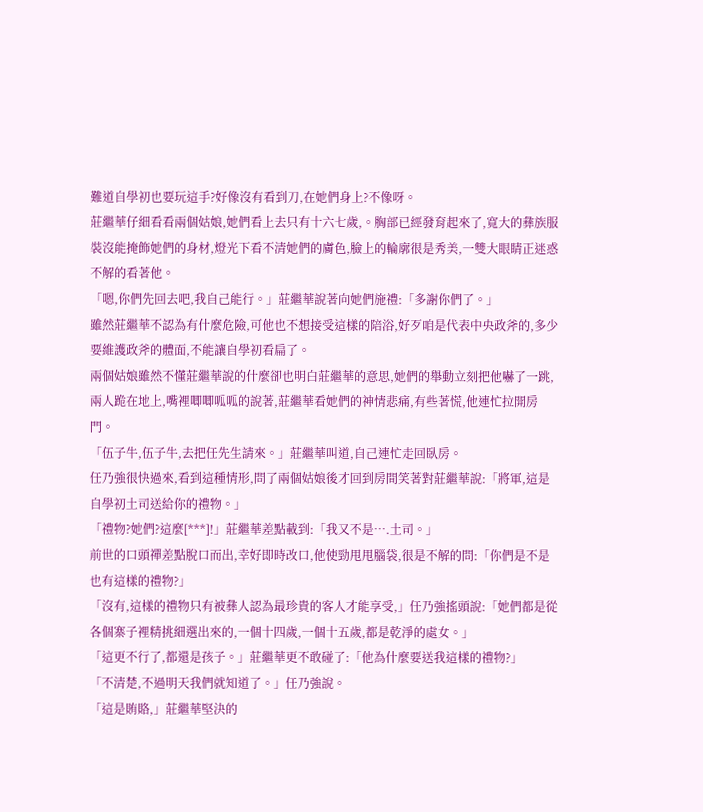難道自學初也要玩這手?好像沒有看到刀,在她們身上?不像呀。
莊繼華仔細看看兩個姑娘,她們看上去只有十六七歲,。胸部已經發育起來了,寬大的彝族服裝沒能掩飾她們的身材,燈光下看不清她們的膚色,臉上的輪廓很是秀美,一雙大眼睛正迷惑不解的看著他。
「嗯,你們先回去吧,我自己能行。」莊繼華說著向她們施禮:「多謝你們了。」
雖然莊繼華不認為有什麼危險,可他也不想接受這樣的陪浴,好歹咱是代表中央政斧的,多少要維護政斧的體面,不能讓自學初看扁了。
兩個姑娘雖然不懂莊繼華說的什麼卻也明白莊繼華的意思,她們的舉動立刻把他嚇了一跳,兩人跪在地上,嘴裡唧唧呱呱的說著,莊繼華看她們的神情悲痛,有些著慌,他連忙拉開房門。
「伍子牛,伍子牛,去把任先生請來。」莊繼華叫道,自己連忙走回臥房。
任乃強很快過來,看到這種情形,問了兩個姑娘後才回到房間笑著對莊繼華說:「將軍,這是自學初土司送給你的禮物。」
「禮物?她們?這麼[***]!」莊繼華差點載到:「我又不是….土司。」
前世的口頭禪差點脫口而出,幸好即時改口,他使勁甩甩腦袋,很是不解的問:「你們是不是也有這樣的禮物?」
「沒有,這樣的禮物只有被彝人認為最珍貴的客人才能享受,」任乃強搖頭說:「她們都是從各個寨子裡精挑細選出來的,一個十四歲,一個十五歲,都是乾淨的處女。」
「這更不行了,都還是孩子。」莊繼華更不敢碰了:「他為什麼要送我這樣的禮物?」
「不清楚,不過明天我們就知道了。」任乃強說。
「這是賄賂,」莊繼華堅決的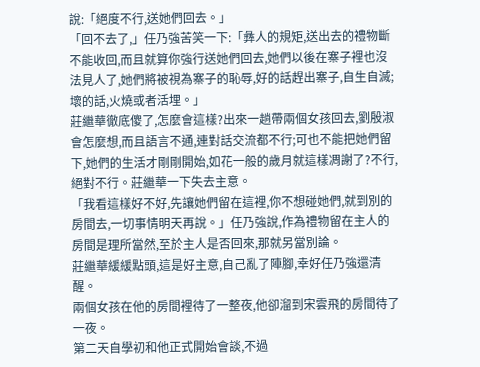說:「絕度不行,送她們回去。」
「回不去了,」任乃強苦笑一下:「彝人的規矩,送出去的禮物斷不能收回,而且就算你強行送她們回去,她們以後在寨子裡也沒法見人了,她們將被視為寨子的恥辱,好的話趕出寨子,自生自滅;壞的話,火燒或者活埋。」
莊繼華徹底傻了,怎麼會這樣?出來一趟帶兩個女孩回去,劉殷淑會怎麼想,而且語言不通,連對話交流都不行;可也不能把她們留下,她們的生活才剛剛開始,如花一般的歲月就這樣凋謝了?不行,絕對不行。莊繼華一下失去主意。
「我看這樣好不好,先讓她們留在這裡,你不想碰她們,就到別的房間去,一切事情明天再說。」任乃強說,作為禮物留在主人的房間是理所當然,至於主人是否回來,那就另當別論。
莊繼華緩緩點頭,這是好主意,自己亂了陣腳,幸好任乃強還清醒。
兩個女孩在他的房間裡待了一整夜,他卻溜到宋雲飛的房間待了一夜。
第二天自學初和他正式開始會談,不過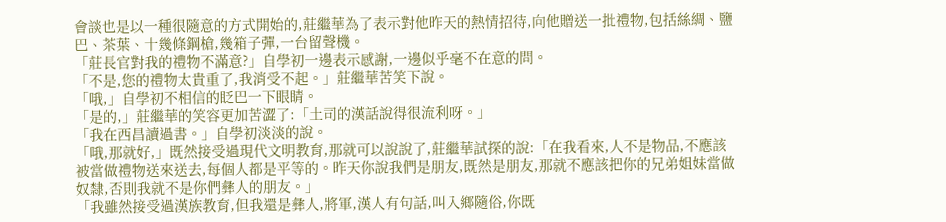會談也是以一種很隨意的方式開始的,莊繼華為了表示對他昨天的熱情招待,向他贈送一批禮物,包括絲綢、鹽巴、茶葉、十幾條鋼槍,幾箱子彈,一台留聲機。
「莊長官對我的禮物不滿意?」自學初一邊表示感謝,一邊似乎毫不在意的問。
「不是,您的禮物太貴重了,我消受不起。」莊繼華苦笑下說。
「哦,」自學初不相信的眨巴一下眼睛。
「是的,」莊繼華的笑容更加苦澀了:「土司的漢話說得很流利呀。」
「我在西昌讀過書。」自學初淡淡的說。
「哦,那就好,」既然接受過現代文明教育,那就可以說說了,莊繼華試探的說:「在我看來,人不是物品,不應該被當做禮物送來送去,每個人都是平等的。昨天你說我們是朋友,既然是朋友,那就不應該把你的兄弟姐妹當做奴隸,否則我就不是你們彝人的朋友。」
「我雖然接受過漢族教育,但我還是彝人,將軍,漢人有句話,叫入鄉隨俗,你既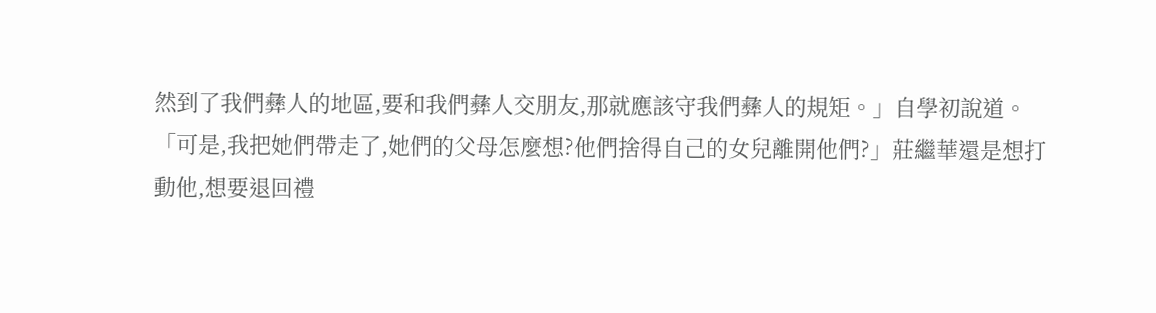然到了我們彝人的地區,要和我們彝人交朋友,那就應該守我們彝人的規矩。」自學初說道。
「可是,我把她們帶走了,她們的父母怎麼想?他們捨得自己的女兒離開他們?」莊繼華還是想打動他,想要退回禮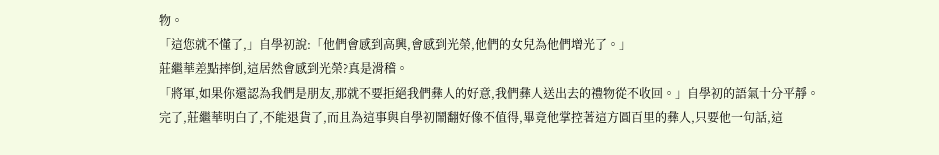物。
「這您就不懂了,」自學初說:「他們會感到高興,會感到光榮,他們的女兒為他們增光了。」
莊繼華差點摔倒,這居然會感到光榮?真是滑稽。
「將軍,如果你還認為我們是朋友,那就不要拒絕我們彝人的好意,我們彝人送出去的禮物從不收回。」自學初的語氣十分平靜。
完了,莊繼華明白了,不能退貨了,而且為這事與自學初鬧翻好像不值得,畢竟他掌控著這方圓百里的彝人,只要他一句話,這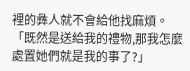裡的彝人就不會給他找麻煩。
「既然是送給我的禮物,那我怎麼處置她們就是我的事了?」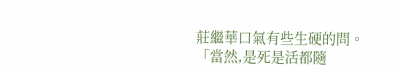莊繼華口氣有些生硬的問。
「當然,是死是活都隨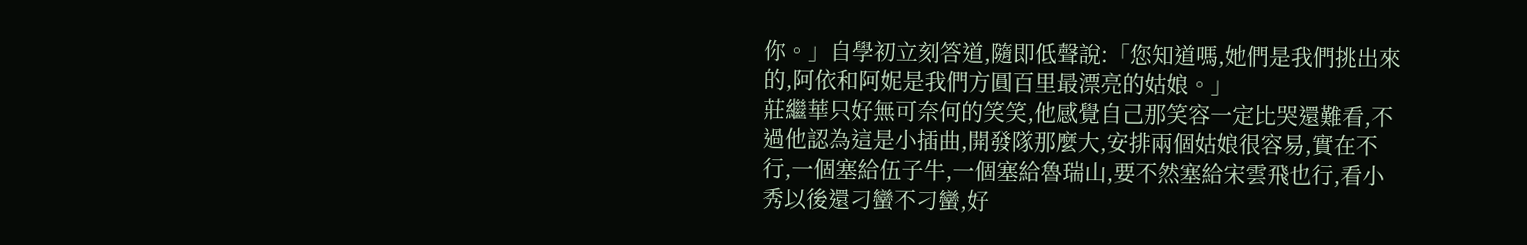你。」自學初立刻答道,隨即低聲說:「您知道嗎,她們是我們挑出來的,阿依和阿妮是我們方圓百里最漂亮的姑娘。」
莊繼華只好無可奈何的笑笑,他感覺自己那笑容一定比哭還難看,不過他認為這是小插曲,開發隊那麼大,安排兩個姑娘很容易,實在不行,一個塞給伍子牛,一個塞給魯瑞山,要不然塞給宋雲飛也行,看小秀以後還刁蠻不刁蠻,好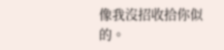像我沒招收拾你似的。